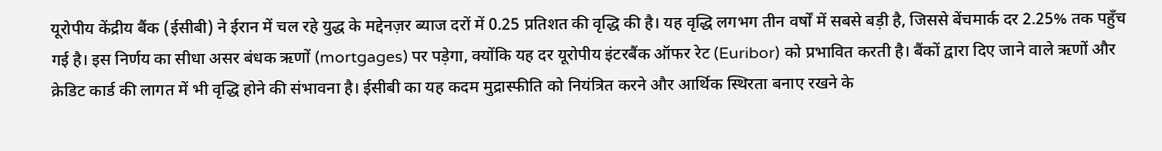यूरोपीय केंद्रीय बैंक (ईसीबी) ने ईरान में चल रहे युद्ध के मद्देनज़र ब्याज दरों में 0.25 प्रतिशत की वृद्धि की है। यह वृद्धि लगभग तीन वर्षों में सबसे बड़ी है, जिससे बेंचमार्क दर 2.25% तक पहुँच गई है। इस निर्णय का सीधा असर बंधक ऋणों (mortgages) पर पड़ेगा, क्योंकि यह दर यूरोपीय इंटरबैंक ऑफर रेट (Euribor) को प्रभावित करती है। बैंकों द्वारा दिए जाने वाले ऋणों और क्रेडिट कार्ड की लागत में भी वृद्धि होने की संभावना है। ईसीबी का यह कदम मुद्रास्फीति को नियंत्रित करने और आर्थिक स्थिरता बनाए रखने के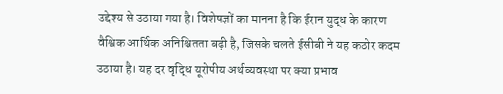उद्देश्य से उठाया गया है। विशेषज्ञों का मानना है कि ईरान युद्ध के कारण वैश्विक आर्थिक अनिश्चितता बढ़ी है, जिसके चलते ईसीबी ने यह कठोर कदम उठाया है। यह दर वृद्धि यूरोपीय अर्थव्यवस्था पर क्या प्रभाव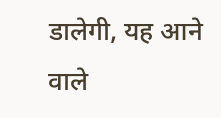डालेगी, यह आने वाले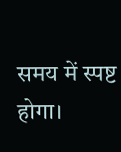समय में स्पष्ट होगा।